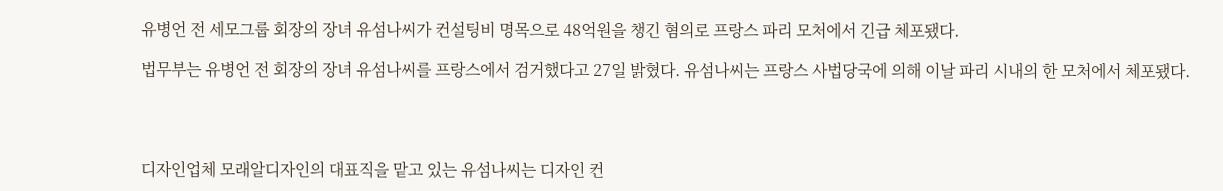유병언 전 세모그룹 회장의 장녀 유섬나씨가 컨설팅비 명목으로 48억원을 챙긴 혐의로 프랑스 파리 모처에서 긴급 체포됐다.

법무부는 유병언 전 회장의 장녀 유섬나씨를 프랑스에서 검거했다고 27일 밝혔다. 유섬나씨는 프랑스 사법당국에 의해 이날 파리 시내의 한 모처에서 체포됐다.




디자인업체 모래알디자인의 대표직을 맡고 있는 유섬나씨는 디자인 컨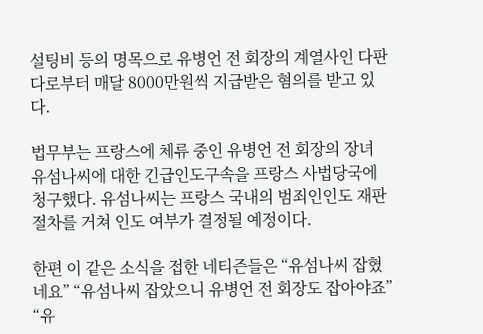설팅비 등의 명목으로 유병언 전 회장의 계열사인 다판다로부터 매달 8000만원씩 지급받은 혐의를 받고 있다.

법무부는 프랑스에 체류 중인 유병언 전 회장의 장녀 유섬나씨에 대한 긴급인도구속을 프랑스 사법당국에 청구했다. 유섬나씨는 프랑스 국내의 범죄인인도 재판 절차를 거쳐 인도 여부가 결정될 예정이다.

한편 이 같은 소식을 접한 네티즌들은 “유섬나씨 잡혔네요” “유섬나씨 잡았으니 유병언 전 회장도 잡아야죠” “유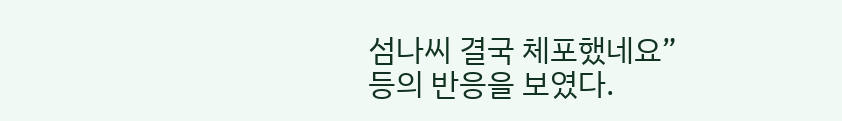섬나씨 결국 체포했네요” 등의 반응을 보였다.